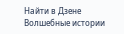Найти в Дзене
Волшебные истории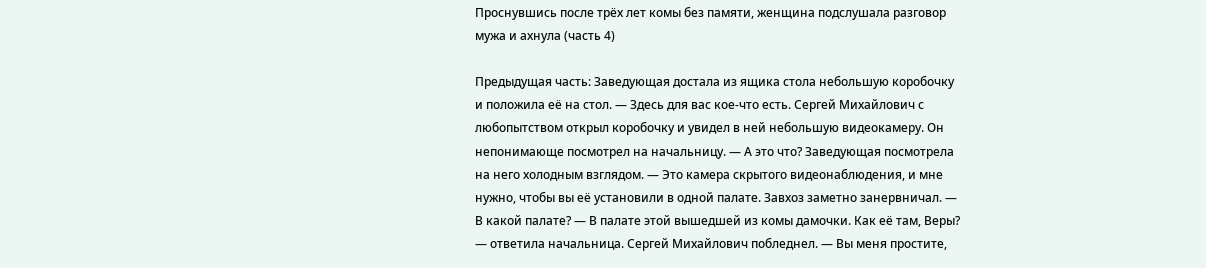Проснувшись после трёх лет комы без памяти, женщина подслушала разговор мужа и ахнула (часть 4)

Предыдущая часть: Заведующая достала из ящика стола небольшую коробочку и положила её на стол. — Здесь для вас кое-что есть. Сергей Михайлович с любопытством открыл коробочку и увидел в ней небольшую видеокамеру. Он непонимающе посмотрел на начальницу. — А это что? Заведующая посмотрела на него холодным взглядом. — Это камера скрытого видеонаблюдения, и мне нужно, чтобы вы её установили в одной палате. Завхоз заметно занервничал. — В какой палате? — В палате этой вышедшей из комы дамочки. Как её там, Веры? — ответила начальница. Сергей Михайлович побледнел. — Вы меня простите,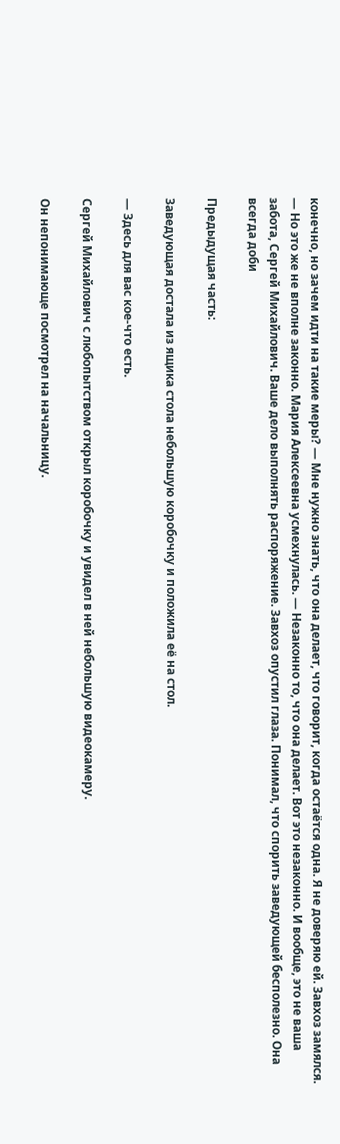конечно, но зачем идти на такие меры? — Мне нужно знать, что она делает, что говорит, когда остаётся одна. Я не доверяю ей. Завхоз замялся. — Но это же не вполне законно. Мария Алексеевна усмехнулась. — Незаконно то, что она делает. Вот это незаконно. И вообще, это не ваша забота, Сергей Михайлович. Ваше дело выполнять распоряжение. Завхоз опустил глаза. Понимал, что спорить заведующей бесполезно. Она всегда доби

Предыдущая часть:

Заведующая достала из ящика стола небольшую коробочку и положила её на стол.

— Здесь для вас кое-что есть.

Сергей Михайлович с любопытством открыл коробочку и увидел в ней небольшую видеокамеру.

Он непонимающе посмотрел на начальницу.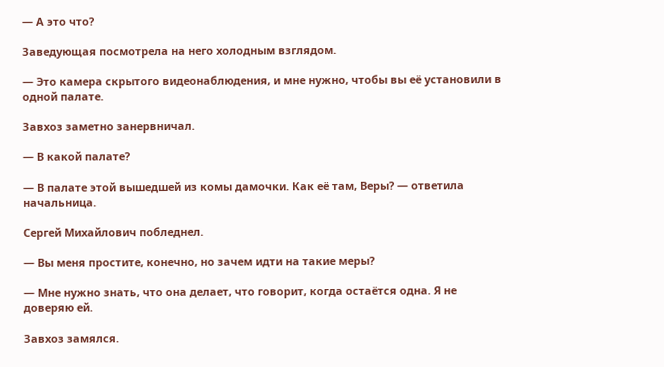— А это что?

Заведующая посмотрела на него холодным взглядом.

— Это камера скрытого видеонаблюдения, и мне нужно, чтобы вы её установили в одной палате.

Завхоз заметно занервничал.

— В какой палате?

— В палате этой вышедшей из комы дамочки. Как её там, Веры? — ответила начальница.

Сергей Михайлович побледнел.

— Вы меня простите, конечно, но зачем идти на такие меры?

— Мне нужно знать, что она делает, что говорит, когда остаётся одна. Я не доверяю ей.

Завхоз замялся.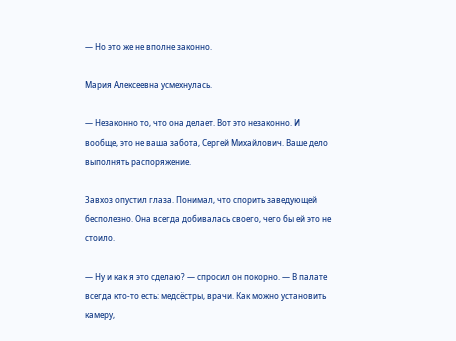— Но это же не вполне законно.

Мария Алексеевна усмехнулась.

— Незаконно то, что она делает. Вот это незаконно. И вообще, это не ваша забота, Сергей Михайлович. Ваше дело выполнять распоряжение.

Завхоз опустил глаза. Понимал, что спорить заведующей бесполезно. Она всегда добивалась своего, чего бы ей это не стоило.

— Ну и как я это сделаю? — спросил он покорно. — В палате всегда кто-то есть: медсёстры, врачи. Как можно установить камеру,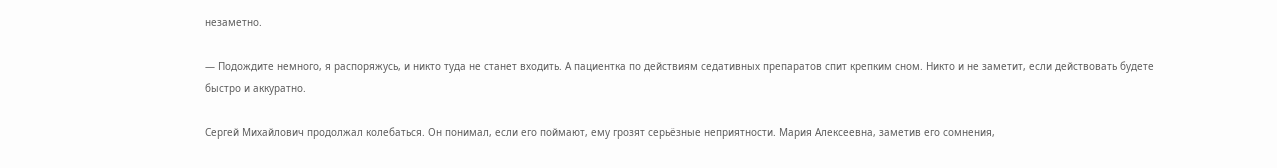незаметно.

— Подождите немного, я распоряжусь, и никто туда не станет входить. А пациентка по действиям седативных препаратов спит крепким сном. Никто и не заметит, если действовать будете быстро и аккуратно.

Сергей Михайлович продолжал колебаться. Он понимал, если его поймают, ему грозят серьёзные неприятности. Мария Алексеевна, заметив его сомнения,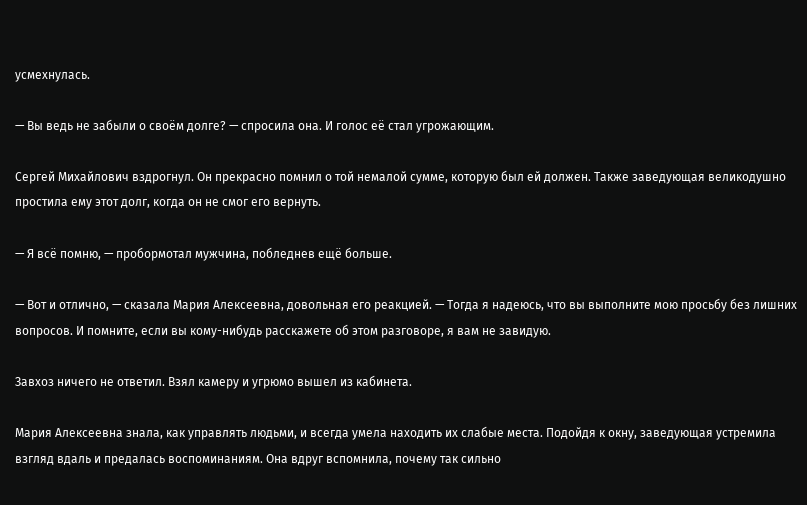усмехнулась.

— Вы ведь не забыли о своём долге? — спросила она. И голос её стал угрожающим.

Сергей Михайлович вздрогнул. Он прекрасно помнил о той немалой сумме, которую был ей должен. Также заведующая великодушно простила ему этот долг, когда он не смог его вернуть.

— Я всё помню, — пробормотал мужчина, побледнев ещё больше.

— Вот и отлично, — сказала Мария Алексеевна, довольная его реакцией. — Тогда я надеюсь, что вы выполните мою просьбу без лишних вопросов. И помните, если вы кому-нибудь расскажете об этом разговоре, я вам не завидую.

Завхоз ничего не ответил. Взял камеру и угрюмо вышел из кабинета.

Мария Алексеевна знала, как управлять людьми, и всегда умела находить их слабые места. Подойдя к окну, заведующая устремила взгляд вдаль и предалась воспоминаниям. Она вдруг вспомнила, почему так сильно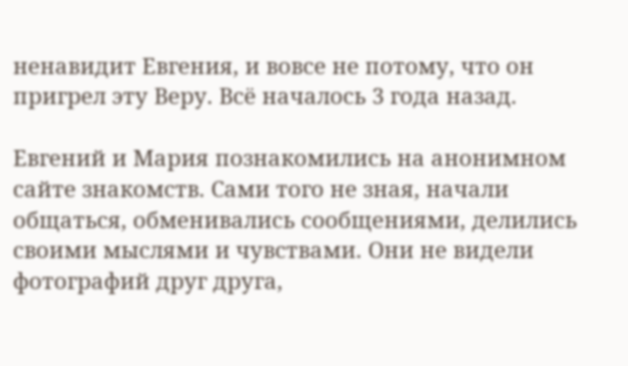ненавидит Евгения, и вовсе не потому, что он пригрел эту Веру. Всё началось 3 года назад.

Евгений и Мария познакомились на анонимном сайте знакомств. Сами того не зная, начали общаться, обменивались сообщениями, делились своими мыслями и чувствами. Они не видели фотографий друг друга,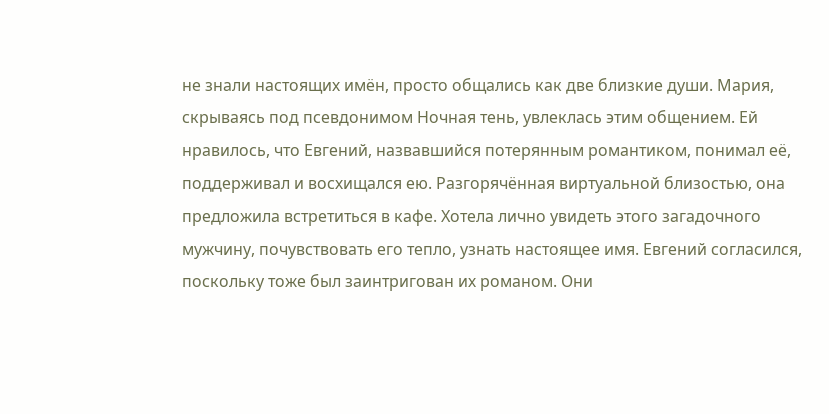не знали настоящих имён, просто общались как две близкие души. Мария, скрываясь под псевдонимом Ночная тень, увлеклась этим общением. Ей нравилось, что Евгений, назвавшийся потерянным романтиком, понимал её, поддерживал и восхищался ею. Разгорячённая виртуальной близостью, она предложила встретиться в кафе. Хотела лично увидеть этого загадочного мужчину, почувствовать его тепло, узнать настоящее имя. Евгений согласился, поскольку тоже был заинтригован их романом. Они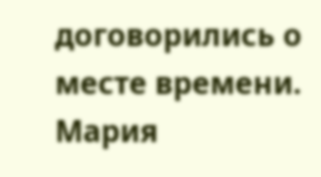договорились о месте времени. Мария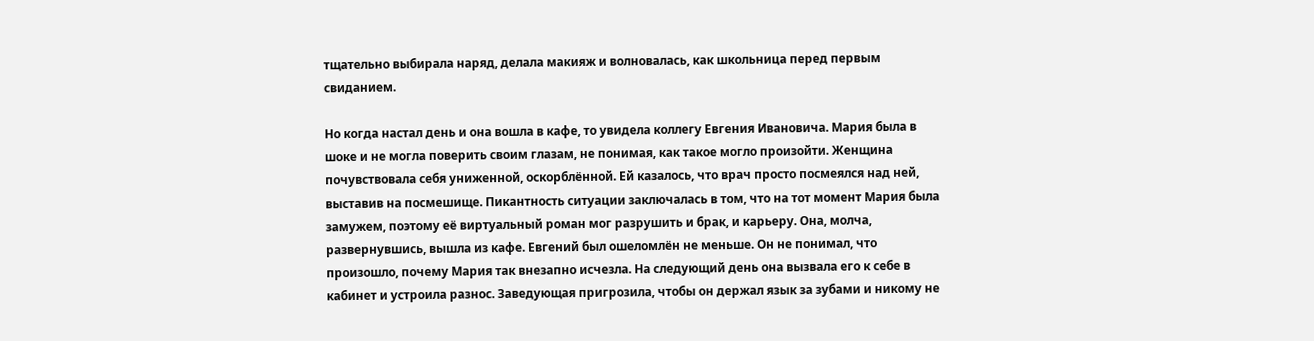тщательно выбирала наряд, делала макияж и волновалась, как школьница перед первым свиданием.

Но когда настал день и она вошла в кафе, то увидела коллегу Евгения Ивановича. Мария была в шоке и не могла поверить своим глазам, не понимая, как такое могло произойти. Женщина почувствовала себя униженной, оскорблённой. Ей казалось, что врач просто посмеялся над ней, выставив на посмешище. Пикантность ситуации заключалась в том, что на тот момент Мария была замужем, поэтому её виртуальный роман мог разрушить и брак, и карьеру. Она, молча, развернувшись, вышла из кафе. Евгений был ошеломлён не меньше. Он не понимал, что произошло, почему Мария так внезапно исчезла. На следующий день она вызвала его к себе в кабинет и устроила разнос. Заведующая пригрозила, чтобы он держал язык за зубами и никому не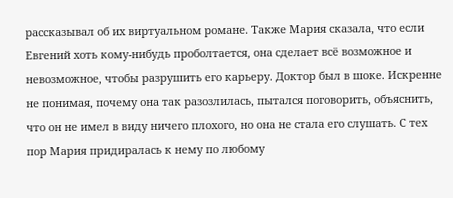рассказывал об их виртуальном романе. Также Мария сказала, что если Евгений хоть кому-нибудь проболтается, она сделает всё возможное и невозможное, чтобы разрушить его карьеру. Доктор был в шоке. Искренне не понимая, почему она так разозлилась, пытался поговорить, объяснить, что он не имел в виду ничего плохого, но она не стала его слушать. С тех пор Мария придиралась к нему по любому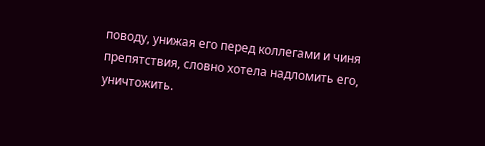поводу, унижая его перед коллегами и чиня препятствия, словно хотела надломить его, уничтожить.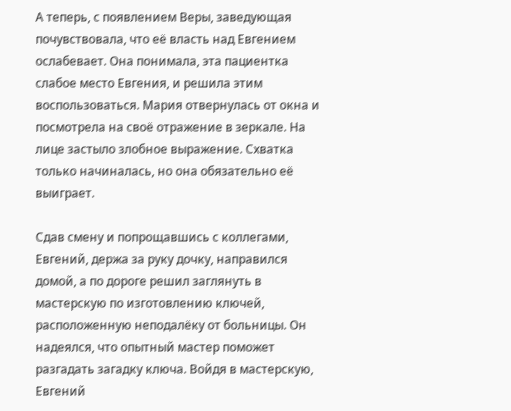А теперь, с появлением Веры, заведующая почувствовала, что её власть над Евгением ослабевает. Она понимала, эта пациентка слабое место Евгения, и решила этим воспользоваться. Мария отвернулась от окна и посмотрела на своё отражение в зеркале. На лице застыло злобное выражение. Схватка только начиналась, но она обязательно её выиграет.

Сдав смену и попрощавшись с коллегами, Евгений, держа за руку дочку, направился домой, а по дороге решил заглянуть в мастерскую по изготовлению ключей, расположенную неподалёку от больницы. Он надеялся, что опытный мастер поможет разгадать загадку ключа. Войдя в мастерскую, Евгений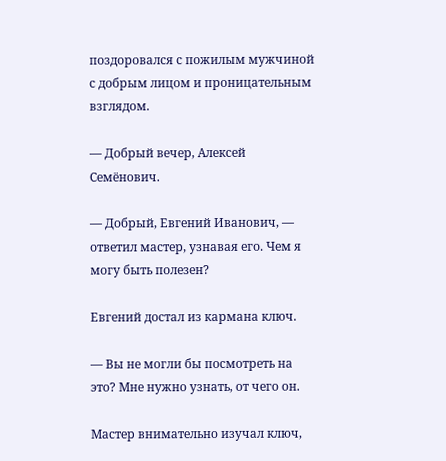поздоровался с пожилым мужчиной с добрым лицом и проницательным взглядом.

— Добрый вечер, Алексей Семёнович.

— Добрый, Евгений Иванович, — ответил мастер, узнавая его. Чем я могу быть полезен?

Евгений достал из кармана ключ.

— Вы не могли бы посмотреть на это? Мне нужно узнать, от чего он.

Мастер внимательно изучал ключ,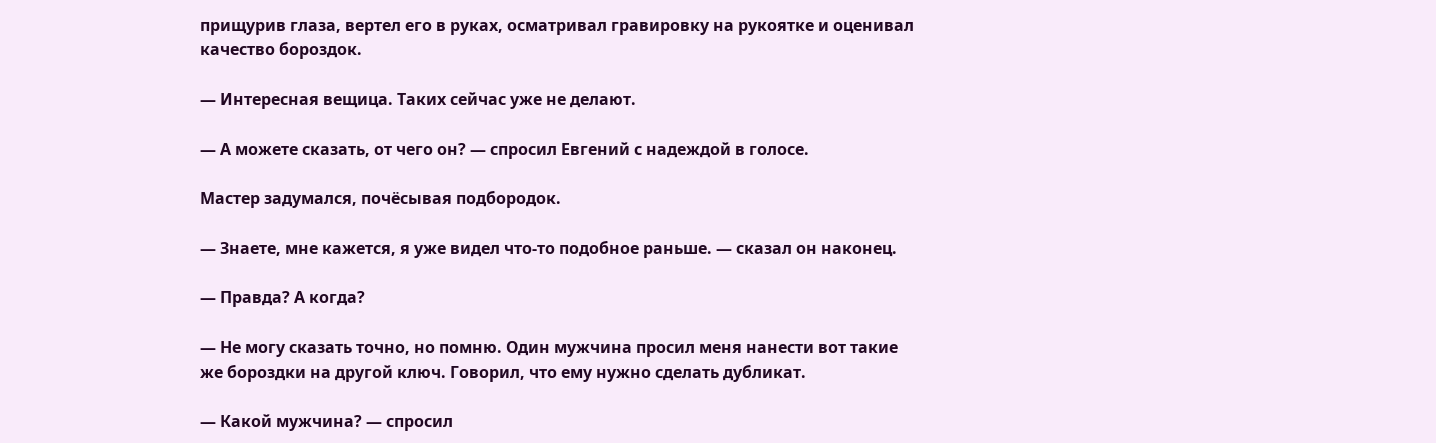прищурив глаза, вертел его в руках, осматривал гравировку на рукоятке и оценивал качество бороздок.

— Интересная вещица. Таких сейчас уже не делают.

— А можете сказать, от чего он? — спросил Евгений с надеждой в голосе.

Мастер задумался, почёсывая подбородок.

— Знаете, мне кажется, я уже видел что-то подобное раньше. — сказал он наконец.

— Правда? А когда?

— Не могу сказать точно, но помню. Один мужчина просил меня нанести вот такие же бороздки на другой ключ. Говорил, что ему нужно сделать дубликат.

— Какой мужчина? — спросил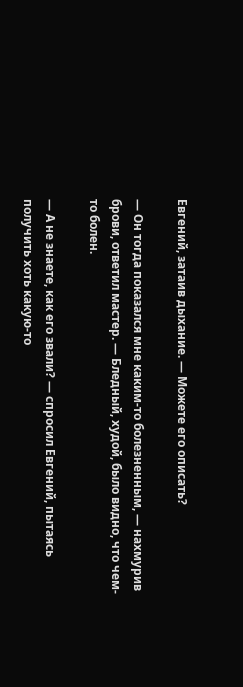Евгений, затаив дыхание. — Можете его описать?

— Он тогда показался мне каким-то болезненным, — нахмурив брови, ответил мастер. — Бледный, худой, было видно, что чем-то болен.

— А не знаете, как его звали? — спросил Евгений, пытаясь получить хоть какую-то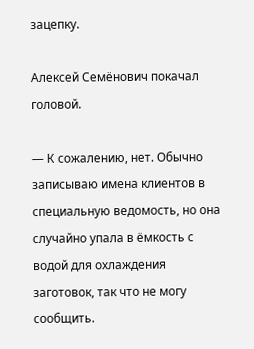зацепку.

Алексей Семёнович покачал головой.

— К сожалению, нет. Обычно записываю имена клиентов в специальную ведомость, но она случайно упала в ёмкость с водой для охлаждения заготовок, так что не могу сообщить.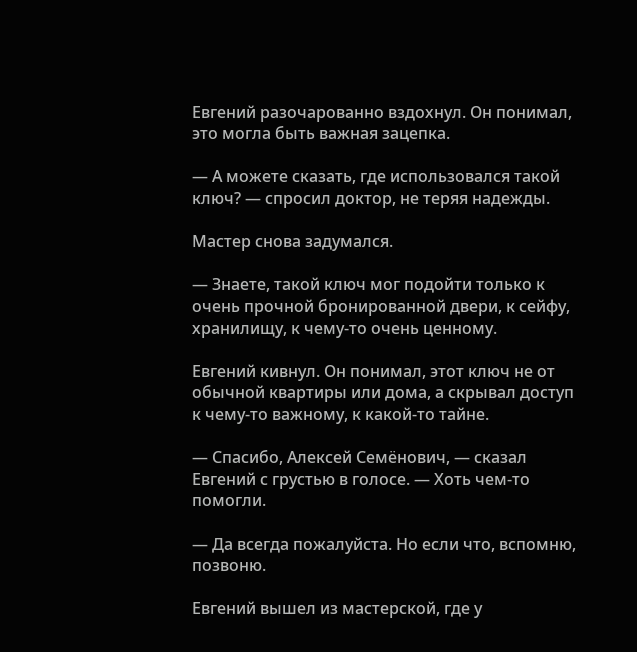Евгений разочарованно вздохнул. Он понимал, это могла быть важная зацепка.

— А можете сказать, где использовался такой ключ? — спросил доктор, не теряя надежды.

Мастер снова задумался.

— Знаете, такой ключ мог подойти только к очень прочной бронированной двери, к сейфу, хранилищу, к чему-то очень ценному.

Евгений кивнул. Он понимал, этот ключ не от обычной квартиры или дома, а скрывал доступ к чему-то важному, к какой-то тайне.

— Спасибо, Алексей Семёнович, — сказал Евгений с грустью в голосе. — Хоть чем-то помогли.

— Да всегда пожалуйста. Но если что, вспомню, позвоню.

Евгений вышел из мастерской, где у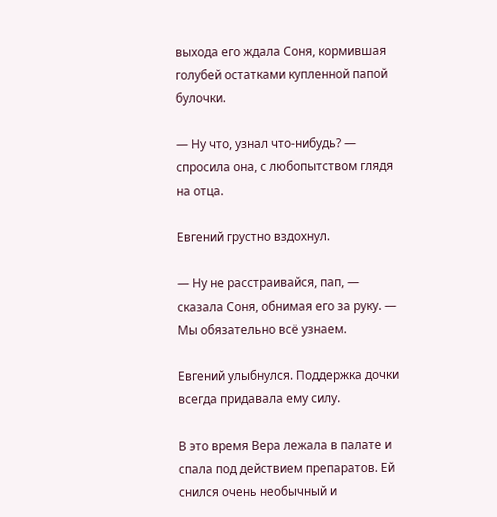выхода его ждала Соня, кормившая голубей остатками купленной папой булочки.

— Ну что, узнал что-нибудь? — спросила она, с любопытством глядя на отца.

Евгений грустно вздохнул.

— Ну не расстраивайся, пап, — сказала Соня, обнимая его за руку. — Мы обязательно всё узнаем.

Евгений улыбнулся. Поддержка дочки всегда придавала ему силу.

В это время Вера лежала в палате и спала под действием препаратов. Ей снился очень необычный и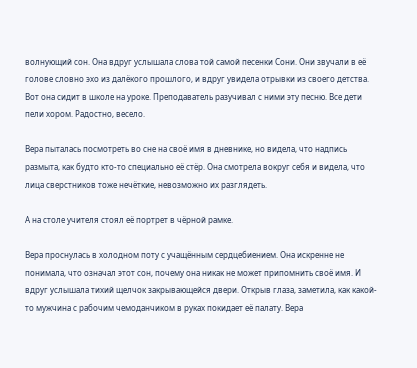волнующий сон. Она вдруг услышала слова той самой песенки Сони. Они звучали в её голове словно эхо из далёкого прошлого, и вдруг увидела отрывки из своего детства. Вот она сидит в школе на уроке. Преподаватель разучивал с ними эту песню. Все дети пели хором. Радостно, весело.

Вера пыталась посмотреть во сне на своё имя в дневнике, но видела, что надпись размыта, как будто кто-то специально её стёр. Она смотрела вокруг себя и видела, что лица сверстников тоже нечёткие, невозможно их разглядеть.

А на столе учителя стоял её портрет в чёрной рамке.

Вера проснулась в холодном поту с учащённым сердцебиением. Она искренне не понимала, что означал этот сон, почему она никак не может припомнить своё имя. И вдруг услышала тихий щелчок закрывающейся двери. Открыв глаза, заметила, как какой-то мужчина с рабочим чемоданчиком в руках покидает её палату. Вера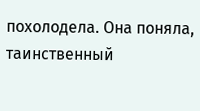похолодела. Она поняла, таинственный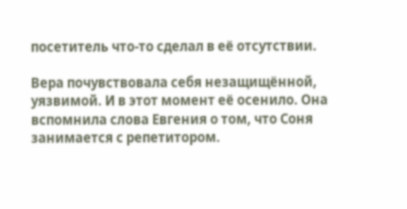посетитель что-то сделал в её отсутствии.

Вера почувствовала себя незащищённой, уязвимой. И в этот момент её осенило. Она вспомнила слова Евгения о том, что Соня занимается с репетитором.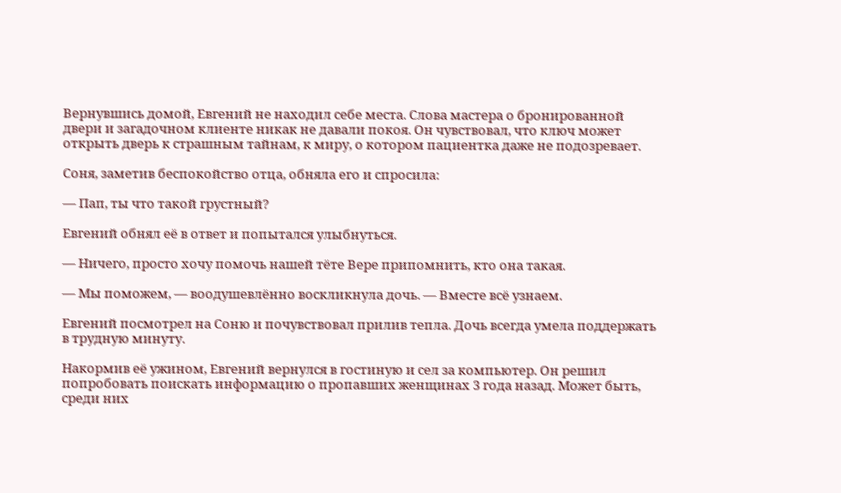Вернувшись домой, Евгений не находил себе места. Слова мастера о бронированной двери и загадочном клиенте никак не давали покоя. Он чувствовал, что ключ может открыть дверь к страшным тайнам, к миру, о котором пациентка даже не подозревает.

Соня, заметив беспокойство отца, обняла его и спросила:

— Пап, ты что такой грустный?

Евгений обнял её в ответ и попытался улыбнуться.

— Ничего, просто хочу помочь нашей тёте Вере припомнить, кто она такая.

— Мы поможем, — воодушевлённо воскликнула дочь. — Вместе всё узнаем.

Евгений посмотрел на Соню и почувствовал прилив тепла. Дочь всегда умела поддержать в трудную минуту.

Накормив её ужином, Евгений вернулся в гостиную и сел за компьютер. Он решил попробовать поискать информацию о пропавших женщинах 3 года назад. Может быть, среди них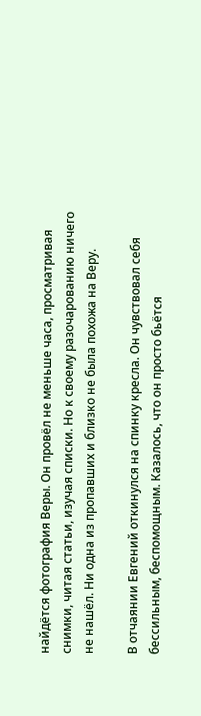найдётся фотография Веры. Он провёл не меньше часа, просматривая снимки, читая статьи, изучая списки. Но к своему разочарованию ничего не нашёл. Ни одна из пропавших и близко не была похожа на Веру.

В отчаянии Евгений откинулся на спинку кресла. Он чувствовал себя бессильным, беспомощным. Казалось, что он просто бьётся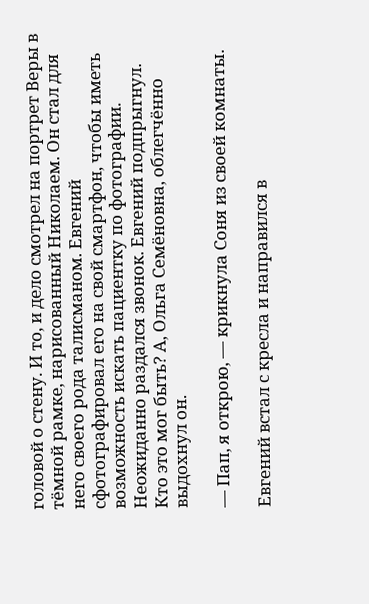головой о стену. И то, и дело смотрел на портрет Веры в тёмной рамке, нарисованный Николаем. Он стал для него своего рода талисманом. Евгений сфотографировал его на свой смартфон, чтобы иметь возможность искать пациентку по фотографии. Неожиданно раздался звонок. Евгений подпрыгнул. Кто это мог быть? А, Ольга Семёновна, облегчённо выдохнул он.

— Пап, я открою, — крикнула Соня из своей комнаты.

Евгений встал с кресла и направился в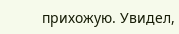прихожую. Увидел,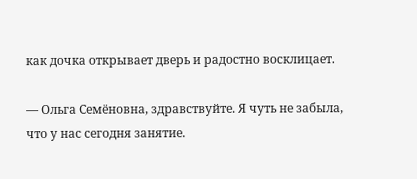как дочка открывает дверь и радостно восклицает.

— Ольга Семёновна, здравствуйте. Я чуть не забыла, что у нас сегодня занятие.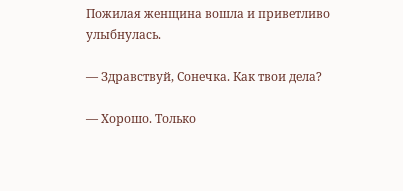Пожилая женщина вошла и приветливо улыбнулась.

— Здравствуй, Сонечка. Как твои дела?

— Хорошо. Только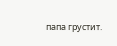папа грустит.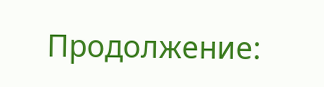Продолжение: